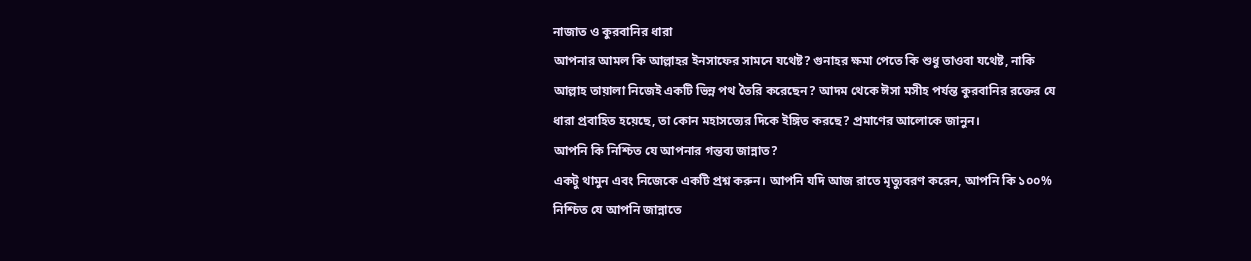নাজাত ও কুরবানির ধারা
আপনার আমল কি আল্লাহর ইনসাফের সামনে যথেষ্ট? গুনাহর ক্ষমা পেতে কি শুধু তাওবা যথেষ্ট, নাকি আল্লাহ তায়ালা নিজেই একটি ভিন্ন পথ তৈরি করেছেন? আদম থেকে ঈসা মসীহ পর্যন্ত কুরবানির রক্তের যে ধারা প্রবাহিত হয়েছে, তা কোন মহাসত্যের দিকে ইঙ্গিত করছে? প্রমাণের আলোকে জানুন।
আপনি কি নিশ্চিত যে আপনার গন্তব্য জান্নাত?
একটু থামুন এবং নিজেকে একটি প্রশ্ন করুন। আপনি যদি আজ রাতে মৃত্যুবরণ করেন, আপনি কি ১০০% নিশ্চিত যে আপনি জান্নাতে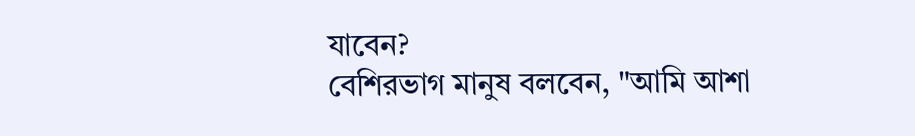যাবেন?
বেশিরভাগ মানুষ বলবেন, "আমি আশা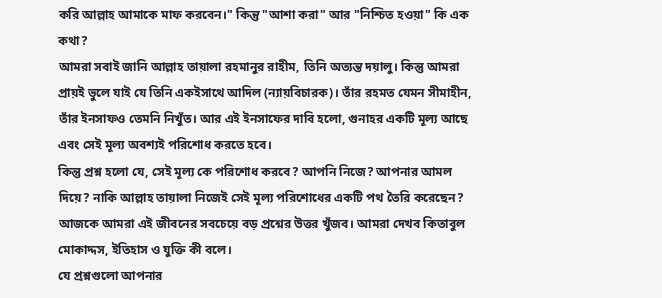করি আল্লাহ আমাকে মাফ করবেন।" কিন্তু "আশা করা" আর "নিশ্চিত হওয়া" কি এক কথা?
আমরা সবাই জানি আল্লাহ তায়ালা রহমানুর রাহীম, তিনি অত্যন্ত দয়ালু। কিন্তু আমরা প্রায়ই ভুলে যাই যে তিনি একইসাথে আদিল (ন্যায়বিচারক)। তাঁর রহমত যেমন সীমাহীন, তাঁর ইনসাফও তেমনি নিখুঁত। আর এই ইনসাফের দাবি হলো, গুনাহর একটি মূল্য আছে এবং সেই মূল্য অবশ্যই পরিশোধ করতে হবে।
কিন্তু প্রশ্ন হলো যে, সেই মূল্য কে পরিশোধ করবে? আপনি নিজে? আপনার আমল দিয়ে? নাকি আল্লাহ তায়ালা নিজেই সেই মূল্য পরিশোধের একটি পথ তৈরি করেছেন?
আজকে আমরা এই জীবনের সবচেয়ে বড় প্রশ্নের উত্তর খুঁজব। আমরা দেখব কিতাবুল মোকাদ্দস, ইতিহাস ও যুক্তি কী বলে।
যে প্রশ্নগুলো আপনার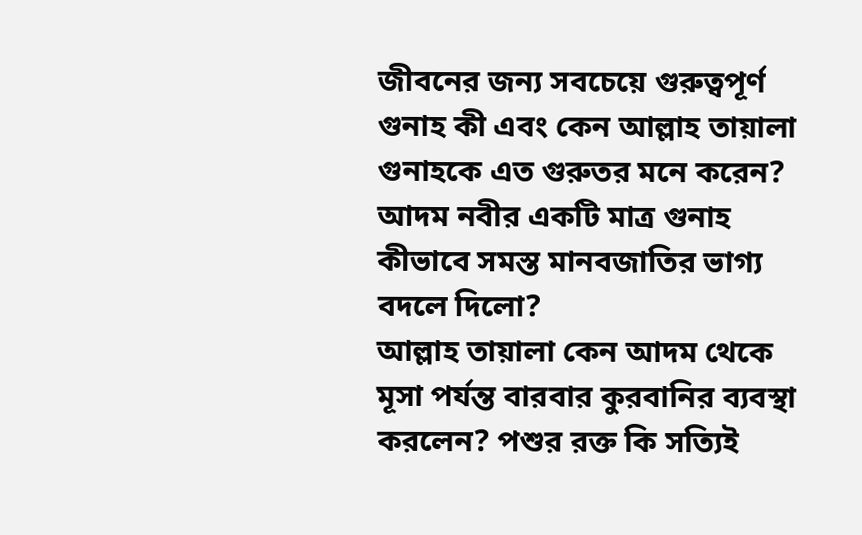জীবনের জন্য সবচেয়ে গুরুত্বপূর্ণ
গুনাহ কী এবং কেন আল্লাহ তায়ালা গুনাহকে এত গুরুতর মনে করেন? আদম নবীর একটি মাত্র গুনাহ কীভাবে সমস্ত মানবজাতির ভাগ্য বদলে দিলো?
আল্লাহ তায়ালা কেন আদম থেকে মূসা পর্যন্ত বারবার কুরবানির ব্যবস্থা করলেন? পশুর রক্ত কি সত্যিই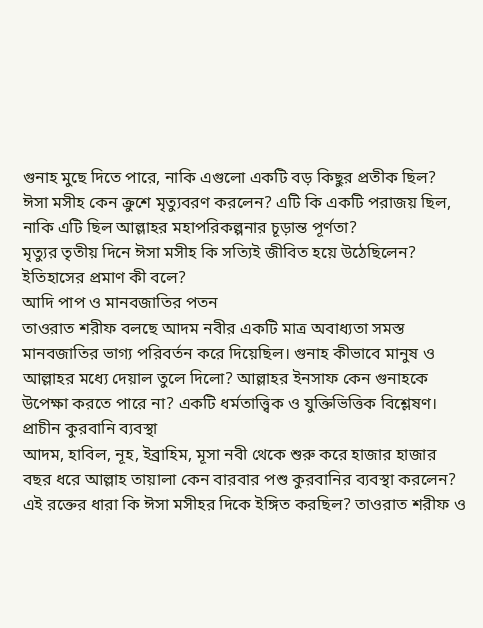গুনাহ মুছে দিতে পারে, নাকি এগুলো একটি বড় কিছুর প্রতীক ছিল?
ঈসা মসীহ কেন ক্রুশে মৃত্যুবরণ করলেন? এটি কি একটি পরাজয় ছিল, নাকি এটি ছিল আল্লাহর মহাপরিকল্পনার চূড়ান্ত পূর্ণতা?
মৃত্যুর তৃতীয় দিনে ঈসা মসীহ কি সত্যিই জীবিত হয়ে উঠেছিলেন? ইতিহাসের প্রমাণ কী বলে?
আদি পাপ ও মানবজাতির পতন
তাওরাত শরীফ বলছে আদম নবীর একটি মাত্র অবাধ্যতা সমস্ত মানবজাতির ভাগ্য পরিবর্তন করে দিয়েছিল। গুনাহ কীভাবে মানুষ ও আল্লাহর মধ্যে দেয়াল তুলে দিলো? আল্লাহর ইনসাফ কেন গুনাহকে উপেক্ষা করতে পারে না? একটি ধর্মতাত্ত্বিক ও যুক্তিভিত্তিক বিশ্লেষণ।
প্রাচীন কুরবানি ব্যবস্থা
আদম, হাবিল, নূহ, ইব্রাহিম, মূসা নবী থেকে শুরু করে হাজার হাজার বছর ধরে আল্লাহ তায়ালা কেন বারবার পশু কুরবানির ব্যবস্থা করলেন? এই রক্তের ধারা কি ঈসা মসীহর দিকে ইঙ্গিত করছিল? তাওরাত শরীফ ও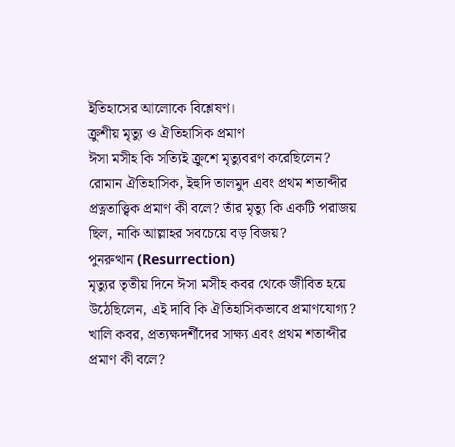ইতিহাসের আলোকে বিশ্লেষণ।
ক্রুশীয় মৃত্যু ও ঐতিহাসিক প্রমাণ
ঈসা মসীহ কি সত্যিই ক্রুশে মৃত্যুবরণ করেছিলেন? রোমান ঐতিহাসিক, ইহুদি তালমুদ এবং প্রথম শতাব্দীর প্রত্নতাত্ত্বিক প্রমাণ কী বলে? তাঁর মৃত্যু কি একটি পরাজয় ছিল, নাকি আল্লাহর সবচেয়ে বড় বিজয়?
পুনরুত্থান (Resurrection)
মৃত্যুর তৃতীয় দিনে ঈসা মসীহ কবর থেকে জীবিত হয়ে উঠেছিলেন, এই দাবি কি ঐতিহাসিকভাবে প্রমাণযোগ্য? খালি কবর, প্রত্যক্ষদর্শীদের সাক্ষ্য এবং প্রথম শতাব্দীর প্রমাণ কী বলে?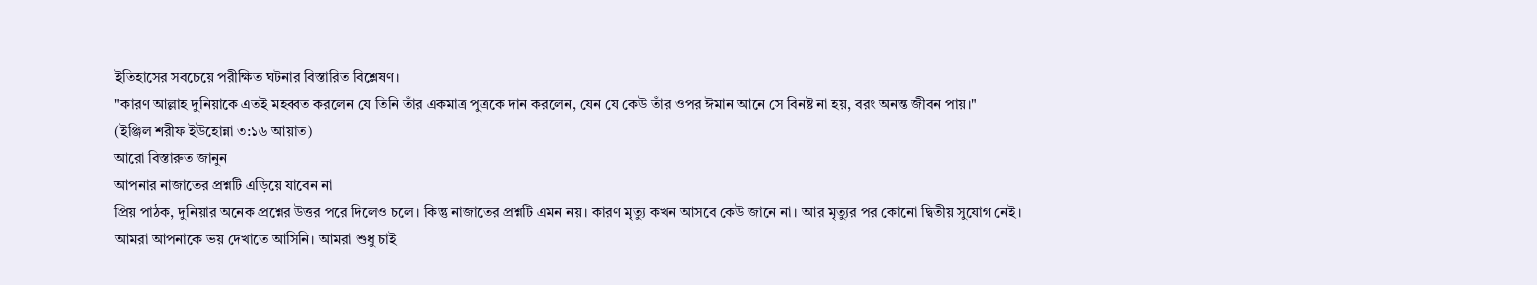ইতিহাসের সবচেয়ে পরীক্ষিত ঘটনার বিস্তারিত বিশ্লেষণ।
"কারণ আল্লাহ দুনিয়াকে এতই মহব্বত করলেন যে তিনি তাঁর একমাত্র পুত্রকে দান করলেন, যেন যে কেউ তাঁর ওপর ঈমান আনে সে বিনষ্ট না হয়, বরং অনন্ত জীবন পায়।"
(ইঞ্জিল শরীফ ইউহোন্না ৩:১৬ আয়াত)
আরো বিস্তারুত জানুন
আপনার নাজাতের প্রশ্নটি এড়িয়ে যাবেন না
প্রিয় পাঠক, দুনিয়ার অনেক প্রশ্নের উত্তর পরে দিলেও চলে। কিন্তু নাজাতের প্রশ্নটি এমন নয়। কারণ মৃত্যু কখন আসবে কেউ জানে না। আর মৃত্যুর পর কোনো দ্বিতীয় সুযোগ নেই।
আমরা আপনাকে ভয় দেখাতে আসিনি। আমরা শুধু চাই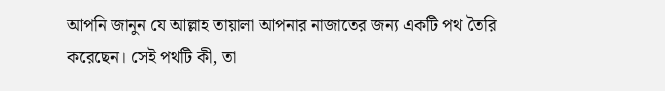আপনি জানুন যে আল্লাহ তায়ালা আপনার নাজাতের জন্য একটি পথ তৈরি করেছেন। সেই পথটি কী, তা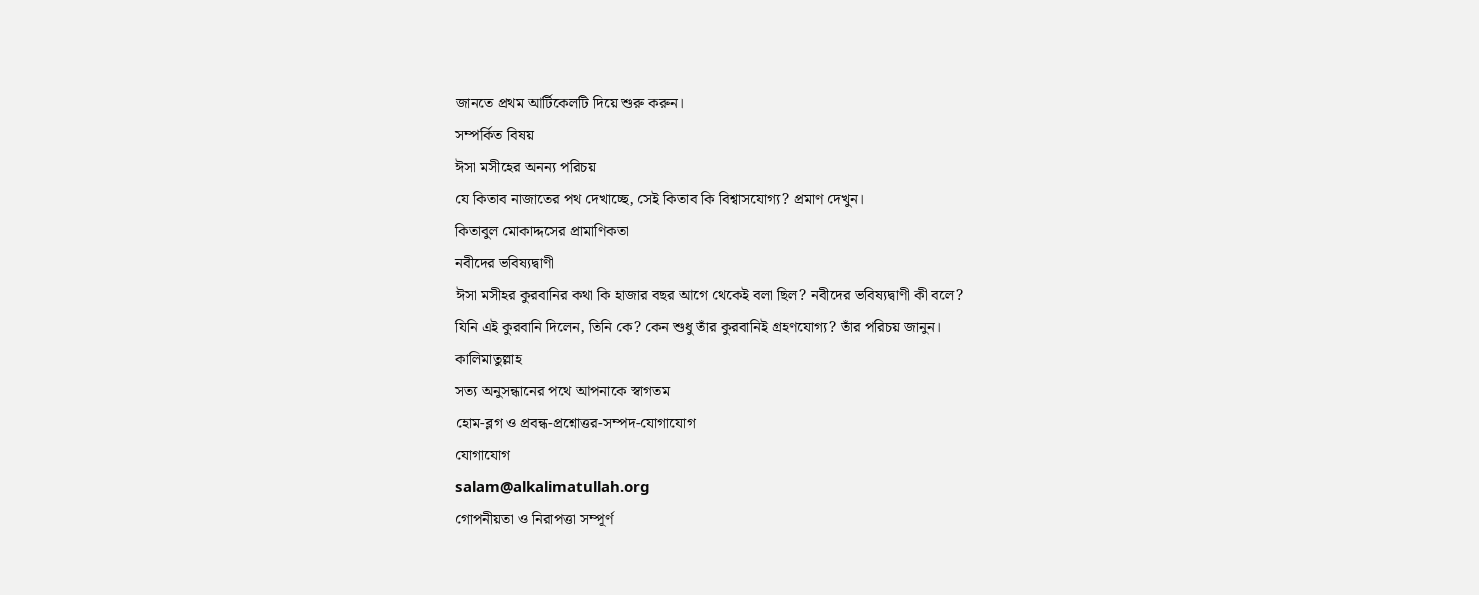জানতে প্রথম আর্টিকেলটি দিয়ে শুরু করুন।
সম্পর্কিত বিষয়
ঈসা মসীহের অনন্য পরিচয়
যে কিতাব নাজাতের পথ দেখাচ্ছে, সেই কিতাব কি বিশ্বাসযোগ্য? প্রমাণ দেখুন।
কিতাবুল মোকাদ্দসের প্রামাণিকতা
নবীদের ভবিষ্যদ্বাণী
ঈসা মসীহর কুরবানির কথা কি হাজার বছর আগে থেকেই বলা ছিল? নবীদের ভবিষ্যদ্বাণী কী বলে?
যিনি এই কুরবানি দিলেন, তিনি কে? কেন শুধু তাঁর কুরবানিই গ্রহণযোগ্য? তাঁর পরিচয় জানুন।
কালিমাতুল্লাহ
সত্য অনুসন্ধানের পথে আপনাকে স্বাগতম
হোম-ব্লগ ও প্রবন্ধ-প্রশ্নোত্তর-সম্পদ-যোগাযোগ
যোগাযোগ
salam@alkalimatullah.org
গোপনীয়তা ও নিরাপত্তা সম্পূর্ণ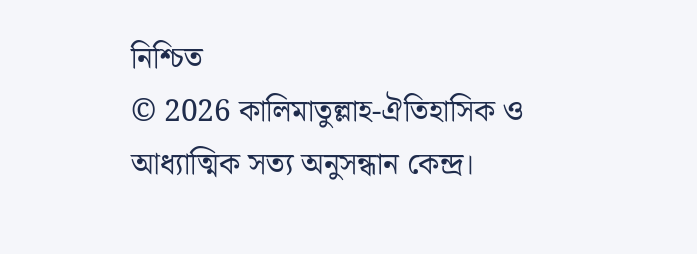নিশ্চিত
© 2026 কালিমাতুল্লাহ-ঐতিহাসিক ও আধ্যাত্মিক সত্য অনুসন্ধান কেন্দ্র।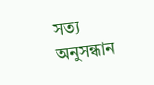সত্য অনুসন্ধান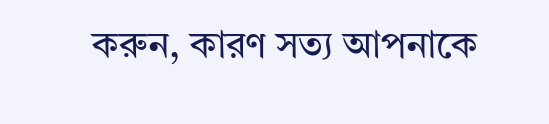করুন, কারণ সত্য আপনাকে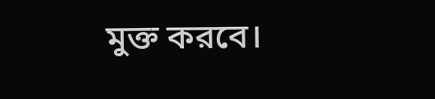মুক্ত করবে।